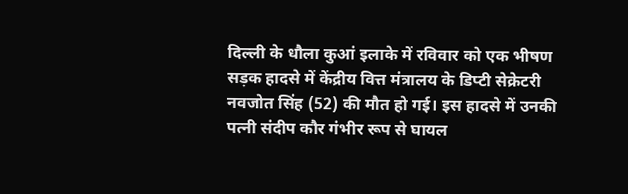दिल्ली के धौला कुआं इलाके में रविवार को एक भीषण सड़क हादसे में केंद्रीय वित्त मंत्रालय के डिप्टी सेक्रेटरी नवजोत सिंह (52) की मौत हो गई। इस हादसे में उनकी पत्नी संदीप कौर गंभीर रूप से घायल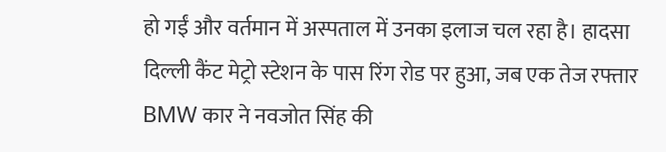हो गईं और वर्तमान में अस्पताल में उनका इलाज चल रहा है। हादसा दिल्ली कैंट मेट्रो स्टेशन के पास रिंग रोड पर हुआ, जब एक तेज रफ्तार BMW कार ने नवजोत सिंह की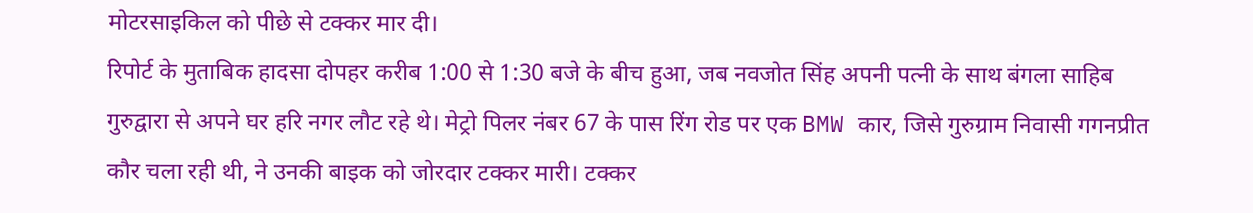मोटरसाइकिल को पीछे से टक्कर मार दी।
रिपोर्ट के मुताबिक हादसा दोपहर करीब 1:00 से 1:30 बजे के बीच हुआ, जब नवजोत सिंह अपनी पत्नी के साथ बंगला साहिब गुरुद्वारा से अपने घर हरि नगर लौट रहे थे। मेट्रो पिलर नंबर 67 के पास रिंग रोड पर एक BMW कार, जिसे गुरुग्राम निवासी गगनप्रीत कौर चला रही थी, ने उनकी बाइक को जोरदार टक्कर मारी। टक्कर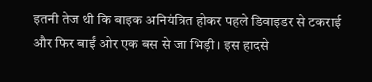इतनी तेज थी कि बाइक अनियंत्रित होकर पहले डिवाइडर से टकराई और फिर बाईं ओर एक बस से जा भिड़ी। इस हादसे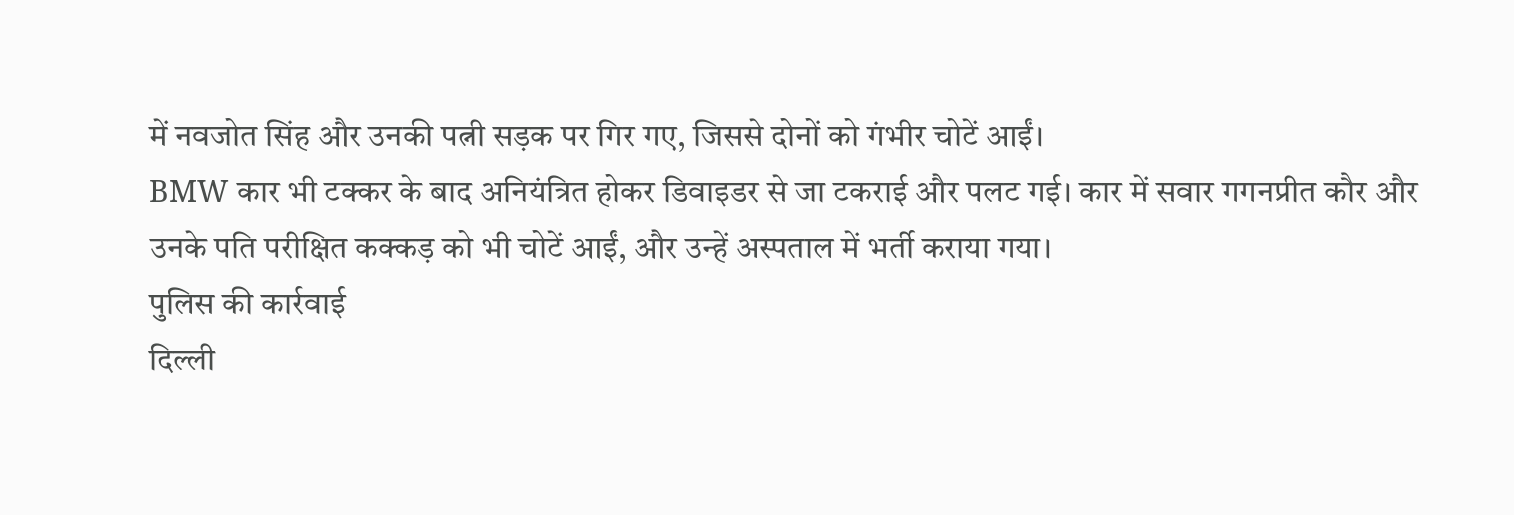में नवजोत सिंह और उनकी पत्नी सड़क पर गिर गए, जिससे दोनों को गंभीर चोटें आईं।
BMW कार भी टक्कर के बाद अनियंत्रित होकर डिवाइडर से जा टकराई और पलट गई। कार में सवार गगनप्रीत कौर और उनके पति परीक्षित कक्कड़ को भी चोटें आईं, और उन्हें अस्पताल में भर्ती कराया गया।
पुलिस की कार्रवाई
दिल्ली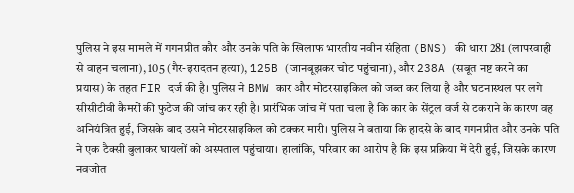पुलिस ने इस मामले में गगनप्रीत कौर और उनके पति के खिलाफ भारतीय नवीन संहिता (BNS) की धारा 281 (लापरवाही से वाहन चलाना), 105 (गैर-इरादतन हत्या), 125B (जानबूझकर चोट पहुंचाना), और 238A (सबूत नष्ट करने का प्रयास) के तहत FIR दर्ज की है। पुलिस ने BMW कार और मोटरसाइकिल को जब्त कर लिया है और घटनास्थल पर लगे सीसीटीवी कैमरों की फुटेज की जांच कर रही है। प्रारंभिक जांच में पता चला है कि कार के सेंट्रल वर्ज से टकराने के कारण वह अनियंत्रित हुई, जिसके बाद उसने मोटरसाइकिल को टक्कर मारी। पुलिस ने बताया कि हादसे के बाद गगनप्रीत और उनके पति ने एक टैक्सी बुलाकर घायलों को अस्पताल पहुंचाया। हालांकि, परिवार का आरोप है कि इस प्रक्रिया में देरी हुई, जिसके कारण नवजोत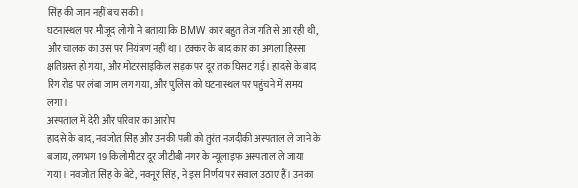सिंह की जान नहीं बच सकी।
घटनास्थल पर मौजूद लोगो ने बताया कि BMW कार बहुत तेज गति से आ रही थी, और चालक का उस पर नियंत्रण नहीं था। टक्कर के बाद कार का अगला हिस्सा क्षतिग्रस्त हो गया, और मोटरसाइकिल सड़क पर दूर तक घिसट गई। हादसे के बाद रिंग रोड पर लंबा जाम लग गया, और पुलिस को घटनास्थल पर पहुंचने में समय लगा।
अस्पताल में देरी और परिवार का आरोप
हादसे के बाद, नवजोत सिंह और उनकी पत्नी को तुरंत नजदीकी अस्पताल ले जाने के बजाय, लगभग 19 किलोमीटर दूर जीटीबी नगर के न्यूलाइफ अस्पताल ले जाया गया। नवजोत सिंह के बेटे, नवनूर सिंह, ने इस निर्णय पर सवाल उठाए हैं। उनका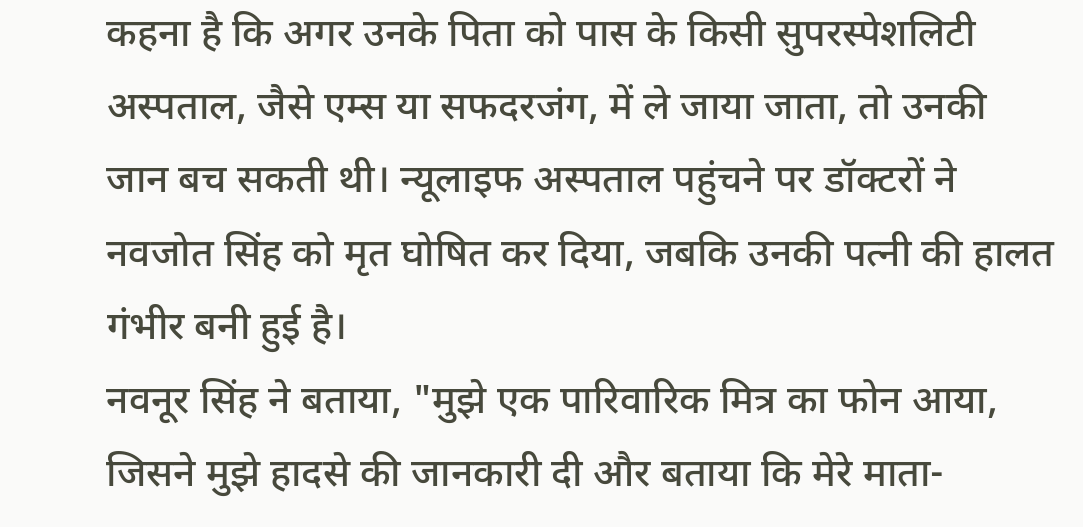कहना है कि अगर उनके पिता को पास के किसी सुपरस्पेशलिटी अस्पताल, जैसे एम्स या सफदरजंग, में ले जाया जाता, तो उनकी जान बच सकती थी। न्यूलाइफ अस्पताल पहुंचने पर डॉक्टरों ने नवजोत सिंह को मृत घोषित कर दिया, जबकि उनकी पत्नी की हालत गंभीर बनी हुई है।
नवनूर सिंह ने बताया, "मुझे एक पारिवारिक मित्र का फोन आया, जिसने मुझे हादसे की जानकारी दी और बताया कि मेरे माता-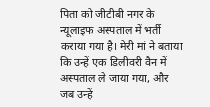पिता को जीटीबी नगर के न्यूलाइफ अस्पताल में भर्ती कराया गया है। मेरी मां ने बताया कि उन्हें एक डिलीवरी वैन में अस्पताल ले जाया गया, और जब उन्हें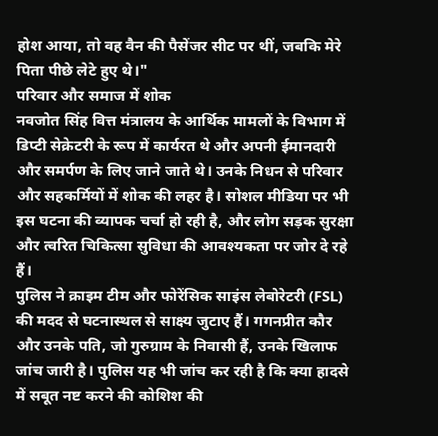होश आया, तो वह वैन की पैसेंजर सीट पर थीं, जबकि मेरे पिता पीछे लेटे हुए थे।"
परिवार और समाज में शोक
नवजोत सिंह वित्त मंत्रालय के आर्थिक मामलों के विभाग में डिप्टी सेक्रेटरी के रूप में कार्यरत थे और अपनी ईमानदारी और समर्पण के लिए जाने जाते थे। उनके निधन से परिवार और सहकर्मियों में शोक की लहर है। सोशल मीडिया पर भी इस घटना की व्यापक चर्चा हो रही है, और लोग सड़क सुरक्षा और त्वरित चिकित्सा सुविधा की आवश्यकता पर जोर दे रहे हैं।
पुलिस ने क्राइम टीम और फोरेंसिक साइंस लेबोरेटरी (FSL) की मदद से घटनास्थल से साक्ष्य जुटाए हैं। गगनप्रीत कौर और उनके पति, जो गुरुग्राम के निवासी हैं, उनके खिलाफ जांच जारी है। पुलिस यह भी जांच कर रही है कि क्या हादसे में सबूत नष्ट करने की कोशिश की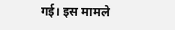गई। इस मामले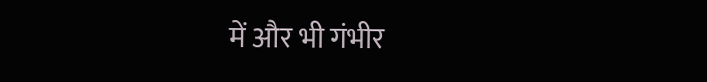में और भी गंभीर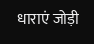धाराएं जोड़ी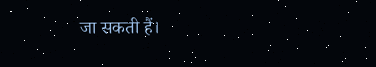जा सकती हैं।